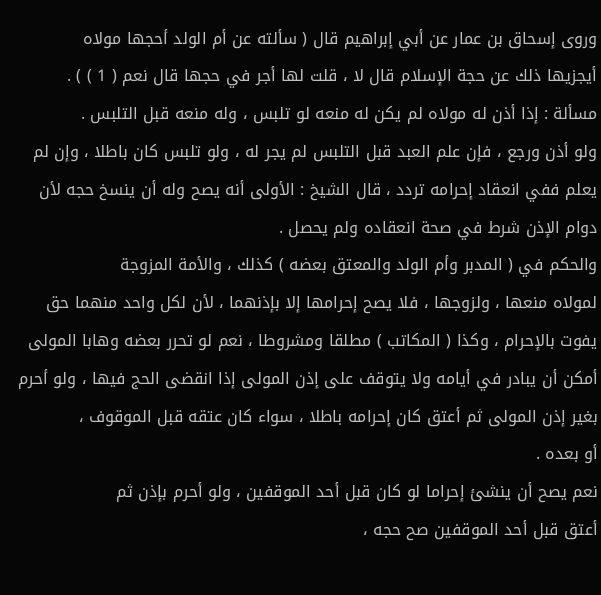وروى إسحاق بن عمار عن أبي إبراهيم قال ( سألته عن أم الولد أحجها مولاه
أيجزيها ذلك عن حجة الإسلام قال لا ، قلت لها أجر في حجها قال نعم ( 1 ) ) .
مسألة : إذا أذن له مولاه لم يكن له منعه لو تلبس ، وله منعه قبل التلبس .
ولو أذن ورجع ، فإن علم العبد قبل التلبس لم يجر له ، ولو تلبس كان باطلا ، وإن لم
يعلم ففي انعقاد إحرامه تردد ، قال الشيخ : الأولى أنه يصح وله أن ينسخ حجه لأن
دوام الإذن شرط في صحة انعقاده ولم يحصل .
والحكم في ( المدبر وأم الولد والمعتق بعضه ) كذلك ، والأمة المزوجة
لمولاه منعها ، ولزوجها ، فلا يصح إحرامها إلا بإذنهما ، لأن لكل واحد منهما حق
يفوت بالإحرام ، وكذا ( المكاتب ) مطلقا ومشروطا ، نعم لو تحرر بعضه وهابا المولى
أمكن أن يبادر في أيامه ولا يتوقف على إذن المولى إذا انقضى الحج فيها ، ولو أحرم
بغير إذن المولى ثم أعتق كان إحرامه باطلا ، سواء كان عتقه قبل الموقوف ،
أو بعده .
نعم يصح أن ينشئ إحراما لو كان قبل أحد الموقفين ، ولو أحرم بإذن ثم
أعتق قبل أحد الموقفين صح حجه ،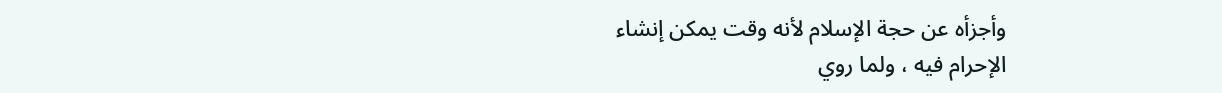وأجزأه عن حجة الإسلام لأنه وقت يمكن إنشاء
الإحرام فيه ، ولما روي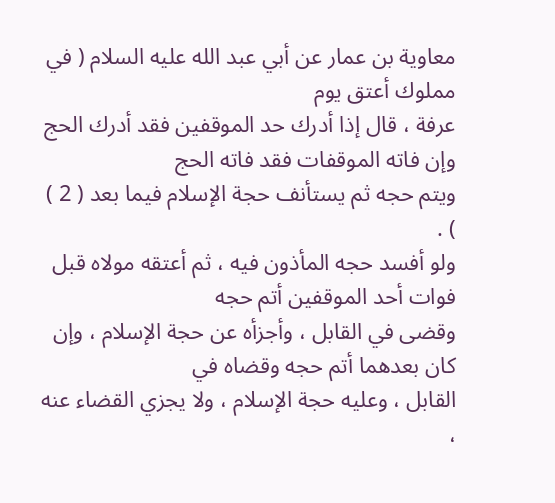معاوية بن عمار عن أبي عبد الله عليه السلام ( في مملوك أعتق يوم
عرفة ، قال إذا أدرك حد الموقفين فقد أدرك الحج وإن فاته الموقفات فقد فاته الحج
ويتم حجه ثم يستأنف حجة الإسلام فيما بعد ( 2 ) ) .
ولو أفسد حجه المأذون فيه ، ثم أعتقه مولاه قبل فوات أحد الموقفين أتم حجه
وقضى في القابل ، وأجزأه عن حجة الإسلام ، وإن كان بعدهما أتم حجه وقضاه في
القابل ، وعليه حجة الإسلام ، ولا يجزي القضاء عنه ،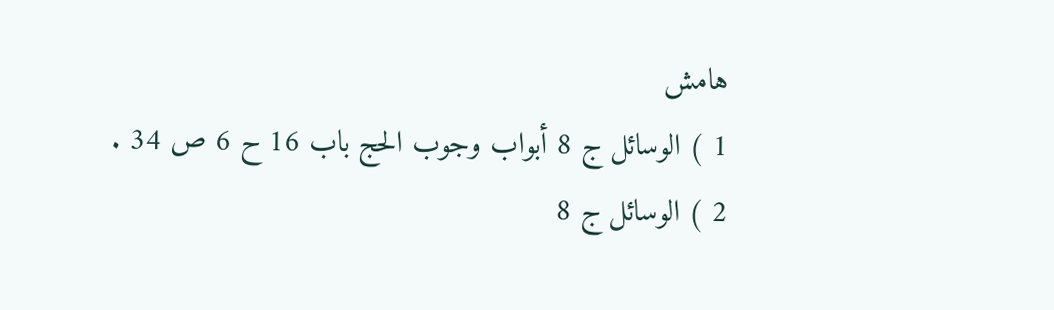هامش
1 ) الوسائل ج 8 أبواب وجوب الحج باب 16 ح 6 ص 34 .
2 ) الوسائل ج 8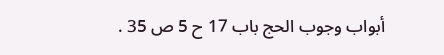أبواب وجوب الحج باب 17 ح 5 ص 35 .